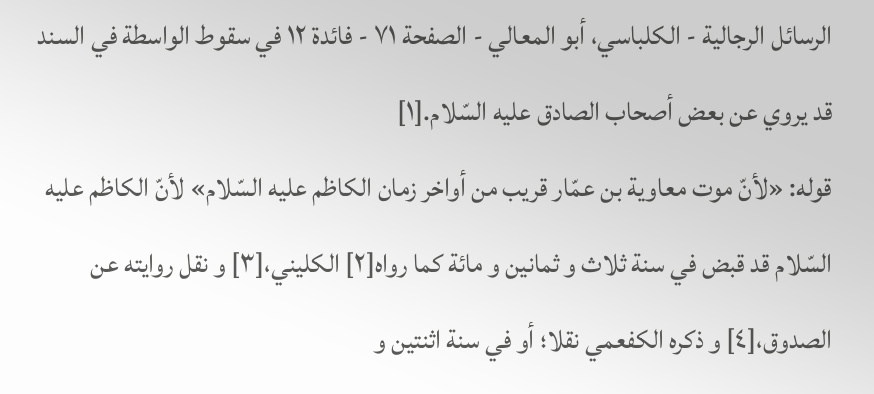الرسائل الرجالية - الكلباسي، أبو المعالي - الصفحة ٧١ - فائدة ١٢ في سقوط الواسطة في السند
قد يروي عن بعض أصحاب الصادق عليه السّلام.[١]
قوله: «لأنّ موت معاوية بن عمّار قريب من أواخر زمان الكاظم عليه السّلام» لأنّ الكاظم عليه السّلام قد قبض في سنة ثلاث و ثمانين و مائة كما رواه[٢] الكليني،[٣] و نقل روايته عن الصدوق،[٤] و ذكره الكفعمي نقلا؛ أو في سنة اثنتين و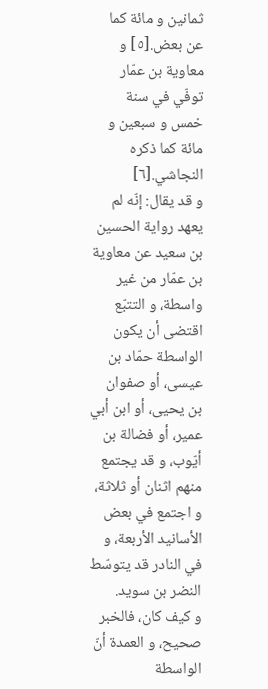ثمانين و مائة كما عن بعض.[٥] و معاوية بن عمّار توفّي في سنة خمس و سبعين و مائة كما ذكره النجاشي.[٦]
و قد يقال: إنّه لم يعهد رواية الحسين بن سعيد عن معاوية بن عمّار من غير واسطة، و التتبّع اقتضى أن يكون الواسطة حمّاد بن عيسى، أو صفوان بن يحيى، أو ابن أبي عمير، أو فضالة بن أيّوب، و قد يجتمع منهم اثنان أو ثلاثة، و اجتمع في بعض الأسانيد الأربعة، و في النادر قد يتوسّط النضر بن سويد.
و كيف كان، فالخبر صحيح، و العمدة أنّ الواسطة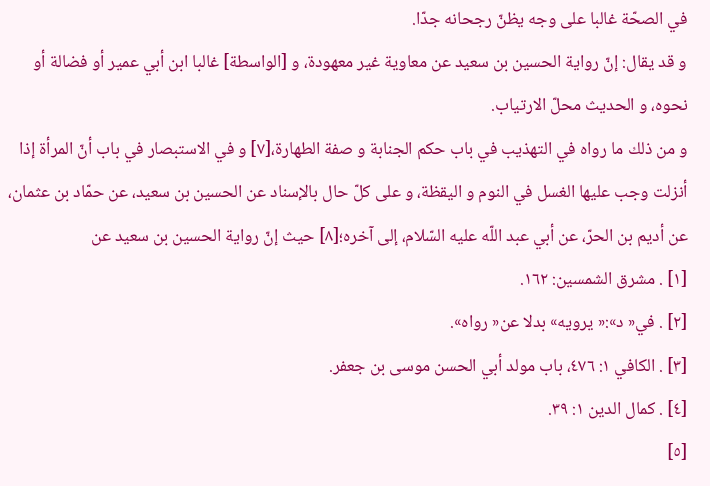في الصحّة غالبا على وجه يظنّ رجحانه جدّا.
و قد يقال: إنّ رواية الحسين بن سعيد عن معاوية غير معهودة، و [الواسطة] غالبا ابن أبي عمير أو فضالة أو نحوه، و الحديث محلّ الارتياب.
و من ذلك ما رواه في التهذيب في باب حكم الجنابة و صفة الطهارة،[٧] و في الاستبصار في باب أنّ المرأة إذا أنزلت وجب عليها الغسل في النوم و اليقظة، و على كلّ حال بالإسناد عن الحسين بن سعيد، عن حمّاد بن عثمان، عن أديم بن الحرّ، عن أبي عبد اللّه عليه السّلام، إلى آخره؛[٨] حيث إنّ رواية الحسين بن سعيد عن
[١] . مشرق الشمسين: ١٦٢.
[٢] . في« د»:« يرويه» بدلا عن« رواه».
[٣] . الكافي ١: ٤٧٦، باب مولد أبي الحسن موسى بن جعفر.
[٤] . كمال الدين ١: ٣٩.
[٥]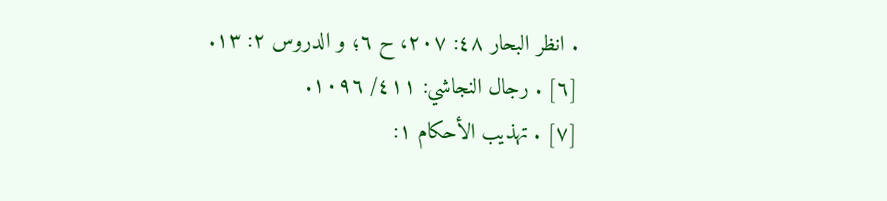. انظر البحار ٤٨: ٢٠٧، ح ٦؛ و الدروس ٢: ١٣.
[٦] . رجال النجاشي: ٤١١/ ١٠٩٦.
[٧] . تهذيب الأحكام ١: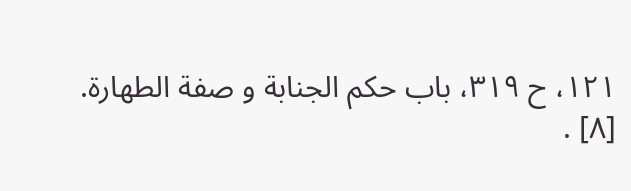١٢١، ح ٣١٩، باب حكم الجنابة و صفة الطهارة.
[٨] .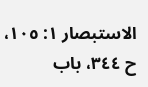الاستبصار ١: ١٠٥، ح ٣٤٤، باب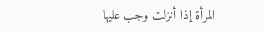المرأة إذا أنزلت وجب عليها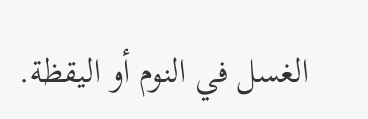الغسل في النوم أو اليقظة.